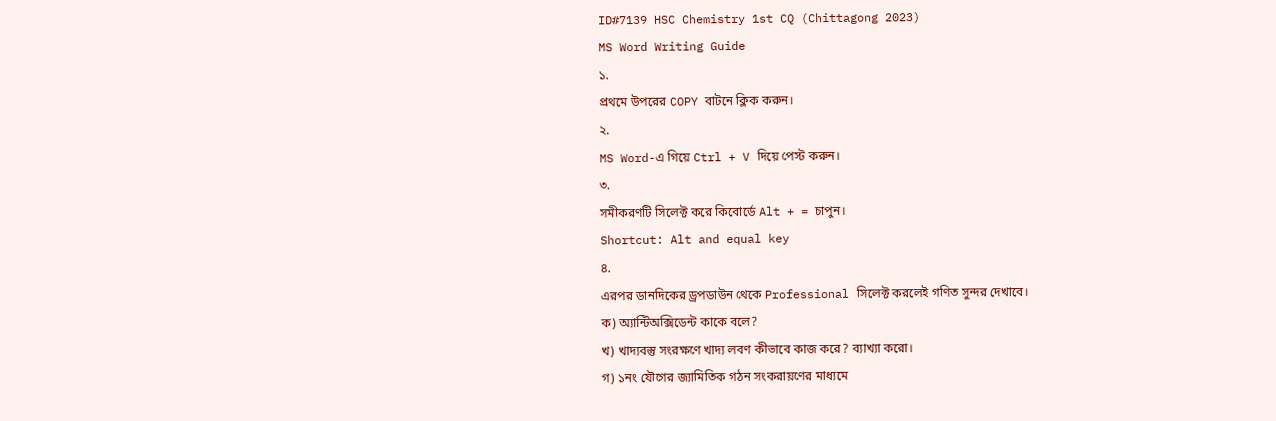ID#7139 HSC Chemistry 1st CQ (Chittagong 2023)
MS Word Writing Guide
১.
প্রথমে উপরের COPY বাটনে ক্লিক করুন।
২.
MS Word-এ গিয়ে Ctrl + V দিয়ে পেস্ট করুন।
৩.
সমীকরণটি সিলেক্ট করে কিবোর্ডে Alt + = চাপুন।
Shortcut: Alt and equal key
৪.
এরপর ডানদিকের ড্রপডাউন থেকে Professional সিলেক্ট করলেই গণিত সুন্দর দেখাবে।
ক) অ্যান্টিঅক্সিডেন্ট কাকে বলে?
খ) খাদ্যবস্তু সংরক্ষণে খাদ্য লবণ কীভাবে কাজ করে? ব্যাখ্যা করো।
গ) ১নং যৌগের জ্যামিতিক গঠন সংকরায়ণের মাধ্যমে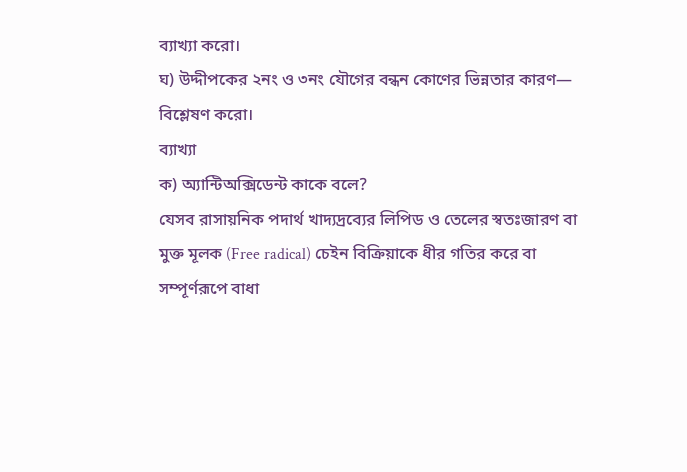ব্যাখ্যা করো।
ঘ) উদ্দীপকের ২নং ও ৩নং যৌগের বন্ধন কোণের ভিন্নতার কারণ— বিশ্লেষণ করো।
ব্যাখ্যা
ক) অ্যান্টিঅক্সিডেন্ট কাকে বলে?
যেসব রাসায়নিক পদার্থ খাদ্যদ্রব্যের লিপিড ও তেলের স্বতঃজারণ বা মুক্ত মূলক (Free radical) চেইন বিক্রিয়াকে ধীর গতির করে বা সম্পূর্ণরূপে বাধা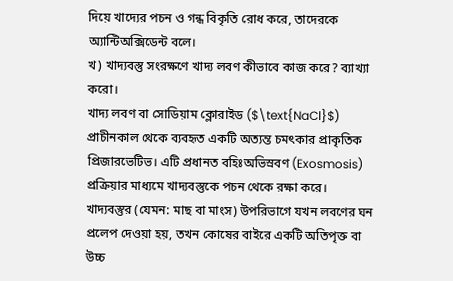দিয়ে খাদ্যের পচন ও গন্ধ বিকৃতি রোধ করে, তাদেরকে অ্যান্টিঅক্সিডেন্ট বলে।
খ) খাদ্যবস্তু সংরক্ষণে খাদ্য লবণ কীভাবে কাজ করে? ব্যাখ্যা করো।
খাদ্য লবণ বা সোডিয়াম ক্লোরাইড ($\text{NaCl}$) প্রাচীনকাল থেকে ব্যবহৃত একটি অত্যন্ত চমৎকার প্রাকৃতিক প্রিজারভেটিভ। এটি প্রধানত বহিঃঅভিস্রবণ (Exosmosis) প্রক্রিয়ার মাধ্যমে খাদ্যবস্তুকে পচন থেকে রক্ষা করে।
খাদ্যবস্তুর (যেমন: মাছ বা মাংস) উপরিভাগে যখন লবণের ঘন প্রলেপ দেওয়া হয়, তখন কোষের বাইরে একটি অতিপৃক্ত বা উচ্চ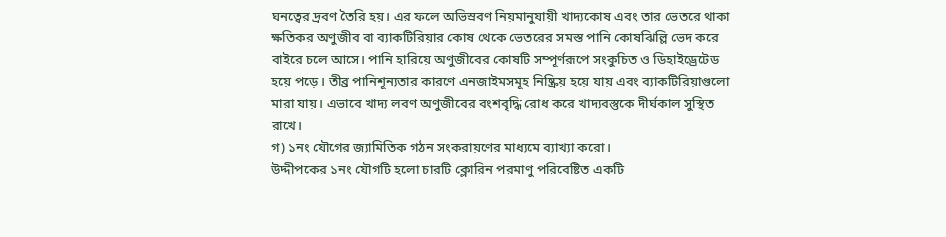ঘনত্বের দ্রবণ তৈরি হয়। এর ফলে অভিস্রবণ নিয়মানুযায়ী খাদ্যকোষ এবং তার ভেতরে থাকা ক্ষতিকর অণুজীব বা ব্যাকটিরিয়ার কোষ থেকে ভেতরের সমস্ত পানি কোষঝিল্লি ভেদ করে বাইরে চলে আসে। পানি হারিয়ে অণুজীবের কোষটি সম্পূর্ণরূপে সংকুচিত ও ডিহাইড্রেটেড হয়ে পড়ে। তীব্র পানিশূন্যতার কারণে এনজাইমসমূহ নিষ্ক্রিয় হয়ে যায় এবং ব্যাকটিরিয়াগুলো মারা যায়। এভাবে খাদ্য লবণ অণুজীবের বংশবৃদ্ধি রোধ করে খাদ্যবস্তুকে দীর্ঘকাল সুস্থিত রাখে।
গ) ১নং যৌগের জ্যামিতিক গঠন সংকরায়ণের মাধ্যমে ব্যাখ্যা করো।
উদ্দীপকের ১নং যৌগটি হলো চারটি ক্লোরিন পরমাণু পরিবেষ্টিত একটি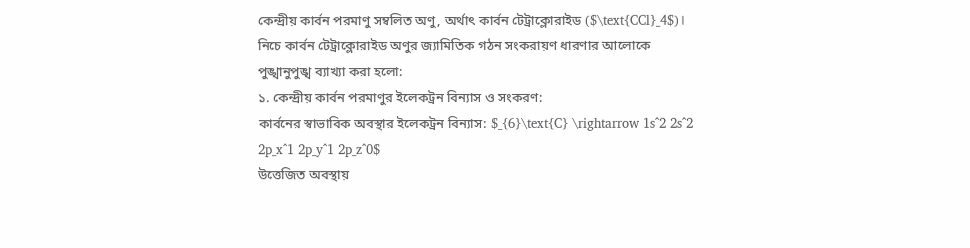কেন্দ্রীয় কার্বন পরমাণু সম্বলিত অণু, অর্থাৎ কার্বন টেট্রাক্লোরাইড ($\text{CCl}_4$)।
নিচে কার্বন টেট্রাক্লোরাইড অণুর জ্যামিতিক গঠন সংকরায়ণ ধারণার আলোকে পুঙ্খানুপুঙ্খ ব্যাখ্যা করা হলো:
১. কেন্দ্রীয় কার্বন পরমাণুর ইলেকট্রন বিন্যাস ও সংকরণ:
কার্বনের স্বাভাবিক অবস্থার ইলেকট্রন বিন্যাস: $_{6}\text{C} \rightarrow 1s^2 2s^2 2p_x^1 2p_y^1 2p_z^0$
উত্তেজিত অবস্থায়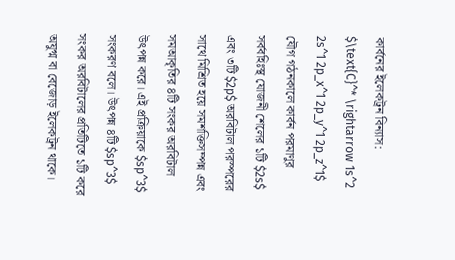কার্বনের ইলেকট্রন বিন্যাস: $\text{C}^* \rightarrow 1s^2 2s^1 2p_x^1 2p_y^1 2p_z^1$
যৌগ গঠনকালে কার্বন পরমাণুর সর্ববহিঃস্থ যোজনী শেলের ১টি $2s$ এবং ৩টি $2p$ অরবিটাল পরস্পরের সাথে মিশ্রিত হয়ে সমশক্তিসম্পন্ন এবং সমআকৃতির ৪টি সংকর অরবিটাল উৎপন্ন করে। এই প্রক্রিয়াকে $sp^3$ সংকরণ বলে। উৎপন্ন ৪টি $sp^3$ সংকর অরবিটালের প্রতিটিতে ১টি করে অযুগ্ম বা বেজোড় ইলেকট্রন থাকে।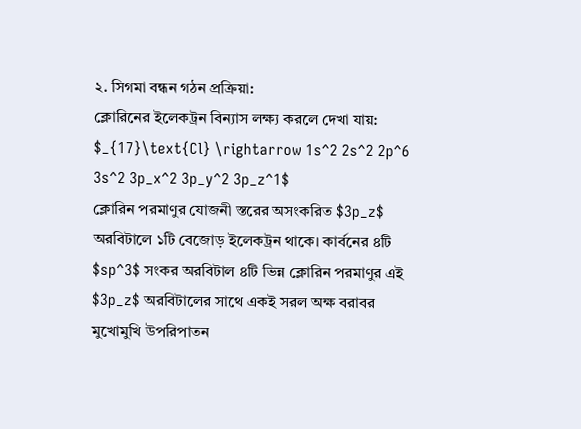২. সিগমা বন্ধন গঠন প্রক্রিয়া:
ক্লোরিনের ইলেকট্রন বিন্যাস লক্ষ্য করলে দেখা যায়: $_{17}\text{Cl} \rightarrow 1s^2 2s^2 2p^6 3s^2 3p_x^2 3p_y^2 3p_z^1$
ক্লোরিন পরমাণুর যোজনী স্তরের অসংকরিত $3p_z$ অরবিটালে ১টি বেজোড় ইলেকট্রন থাকে। কার্বনের ৪টি $sp^3$ সংকর অরবিটাল ৪টি ভিন্ন ক্লোরিন পরমাণুর এই $3p_z$ অরবিটালের সাথে একই সরল অক্ষ বরাবর মুখোমুখি উপরিপাতন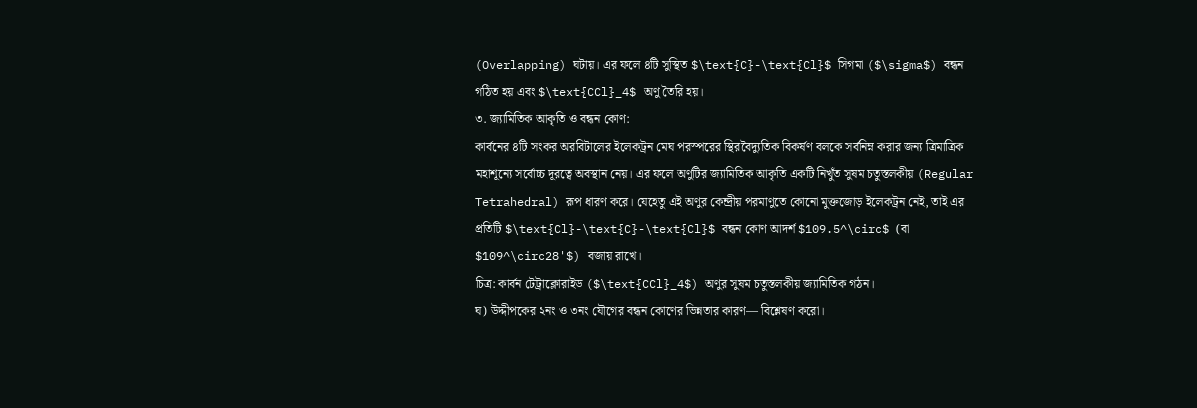(Overlapping) ঘটায়। এর ফলে ৪টি সুস্থিত $\text{C}-\text{Cl}$ সিগমা ($\sigma$) বন্ধন গঠিত হয় এবং $\text{CCl}_4$ অণু তৈরি হয়।
৩. জ্যামিতিক আকৃতি ও বন্ধন কোণ:
কার্বনের ৪টি সংকর অরবিটালের ইলেকট্রন মেঘ পরস্পরের স্থিরবৈদ্যুতিক বিকর্ষণ বলকে সর্বনিম্ন করার জন্য ত্রিমাত্রিক মহাশূন্যে সর্বোচ্চ দূরত্বে অবস্থান নেয়। এর ফলে অণুটির জ্যামিতিক আকৃতি একটি নিখুঁত সুষম চতুস্তলকীয় (Regular Tetrahedral) রূপ ধারণ করে। যেহেতু এই অণুর কেন্দ্রীয় পরমাণুতে কোনো মুক্তজোড় ইলেকট্রন নেই, তাই এর প্রতিটি $\text{Cl}-\text{C}-\text{Cl}$ বন্ধন কোণ আদর্শ $109.5^\circ$ (বা $109^\circ28'$) বজায় রাখে।
চিত্র: কার্বন টেট্রাক্লোরাইড ($\text{CCl}_4$) অণুর সুষম চতুস্তলকীয় জ্যামিতিক গঠন।
ঘ) উদ্দীপকের ২নং ও ৩নং যৌগের বন্ধন কোণের ভিন্নতার কারণ— বিশ্লেষণ করো।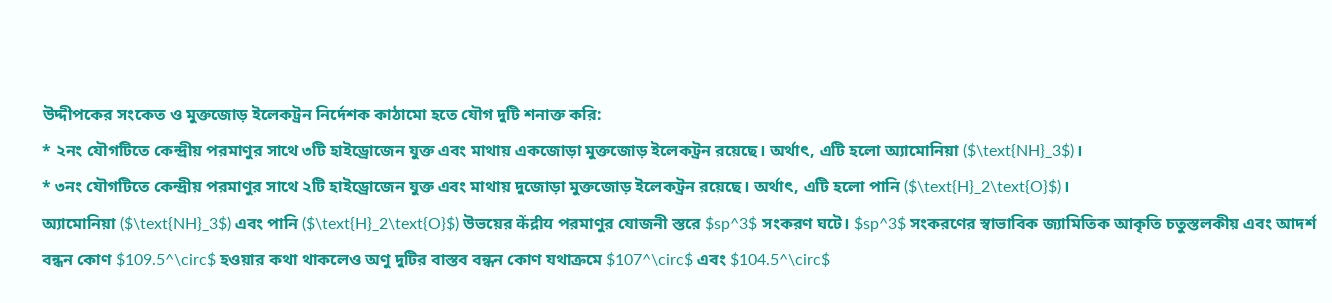উদ্দীপকের সংকেত ও মুক্তজোড় ইলেকট্রন নির্দেশক কাঠামো হতে যৌগ দুটি শনাক্ত করি:
* ২নং যৌগটিতে কেন্দ্রীয় পরমাণুর সাথে ৩টি হাইড্রোজেন যুক্ত এবং মাথায় একজোড়া মুক্তজোড় ইলেকট্রন রয়েছে। অর্থাৎ, এটি হলো অ্যামোনিয়া ($\text{NH}_3$)।
* ৩নং যৌগটিতে কেন্দ্রীয় পরমাণুর সাথে ২টি হাইড্রোজেন যুক্ত এবং মাথায় দুজোড়া মুক্তজোড় ইলেকট্রন রয়েছে। অর্থাৎ, এটি হলো পানি ($\text{H}_2\text{O}$)।
অ্যামোনিয়া ($\text{NH}_3$) এবং পানি ($\text{H}_2\text{O}$) উভয়ের केंद्रीय পরমাণুর যোজনী স্তরে $sp^3$ সংকরণ ঘটে। $sp^3$ সংকরণের স্বাভাবিক জ্যামিতিক আকৃতি চতুস্তলকীয় এবং আদর্শ বন্ধন কোণ $109.5^\circ$ হওয়ার কথা থাকলেও অণু দুটির বাস্তব বন্ধন কোণ যথাক্রমে $107^\circ$ এবং $104.5^\circ$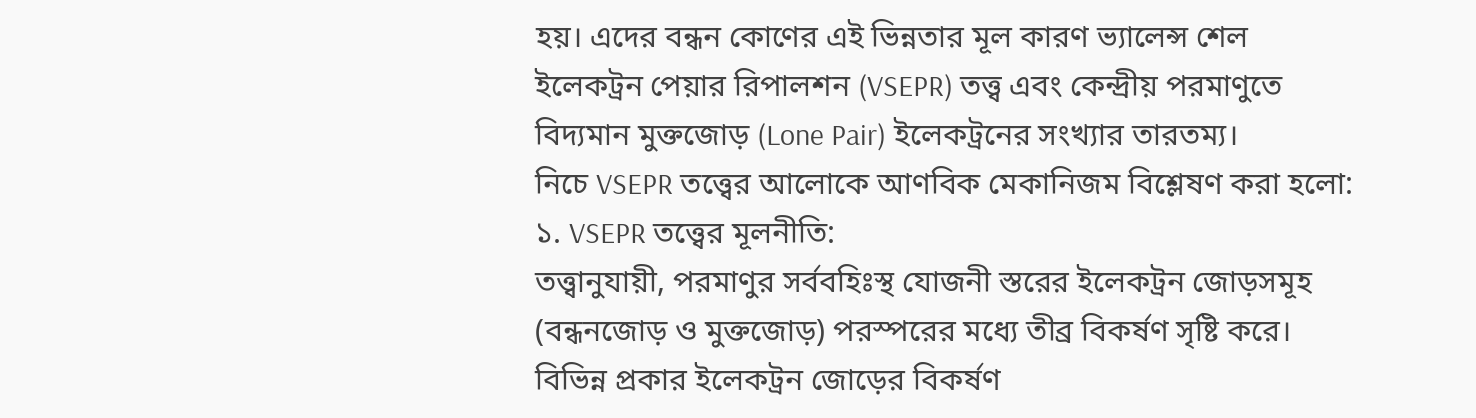হয়। এদের বন্ধন কোণের এই ভিন্নতার মূল কারণ ভ্যালেন্স শেল ইলেকট্রন পেয়ার রিপালশন (VSEPR) তত্ত্ব এবং কেন্দ্রীয় পরমাণুতে বিদ্যমান মুক্তজোড় (Lone Pair) ইলেকট্রনের সংখ্যার তারতম্য।
নিচে VSEPR তত্ত্বের আলোকে আণবিক মেকানিজম বিশ্লেষণ করা হলো:
১. VSEPR তত্ত্বের মূলনীতি:
তত্ত্বানুযায়ী, পরমাণুর সর্ববহিঃস্থ যোজনী স্তরের ইলেকট্রন জোড়সমূহ (বন্ধনজোড় ও মুক্তজোড়) পরস্পরের মধ্যে তীব্র বিকর্ষণ সৃষ্টি করে। বিভিন্ন প্রকার ইলেকট্রন জোড়ের বিকর্ষণ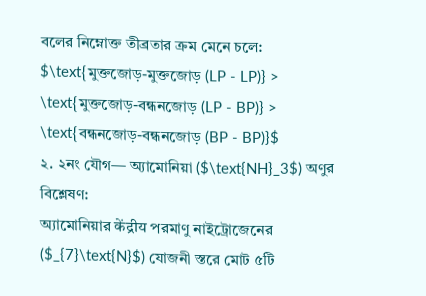বলের নিম্নোক্ত তীব্রতার ক্রম মেনে চলে:
$\text{মুক্তজোড়-মুক্তজোড় (LP - LP)} > \text{মুক্তজোড়-বন্ধনজোড় (LP - BP)} > \text{বন্ধনজোড়-বন্ধনজোড় (BP - BP)}$
২. ২নং যৌগ— অ্যামোনিয়া ($\text{NH}_3$) অণুর বিশ্লেষণ:
অ্যামোনিয়ার केंद्रीय পরমাণু নাইট্রোজেনের ($_{7}\text{N}$) যোজনী স্তরে মোট ৫টি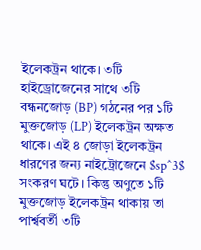ইলেকট্রন থাকে। ৩টি হাইড্রোজেনের সাথে ৩টি বন্ধনজোড় (BP) গঠনের পর ১টি মুক্তজোড় (LP) ইলেকট্রন অক্ষত থাকে। এই ৪ জোড়া ইলেকট্রন ধারণের জন্য নাইট্রোজেনে $sp^3$ সংকরণ ঘটে। কিন্তু অণুতে ১টি মুক্তজোড় ইলেকট্রন থাকায় তা পার্শ্ববর্তী ৩টি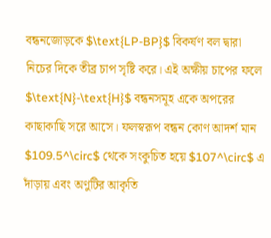বন্ধনজোড়কে $\text{LP-BP}$ বিকর্ষণ বল দ্বারা নিচের দিকে তীব্র চাপ সৃষ্টি করে। এই অক্ষীয় চাপের ফলে $\text{N}-\text{H}$ বন্ধনসমূহ একে অপরের কাছাকাছি সরে আসে। ফলস্বরূপ বন্ধন কোণ আদর্শ মান $109.5^\circ$ থেকে সংকুচিত হয়ে $107^\circ$ এ দাঁড়ায় এবং অণুটির আকৃতি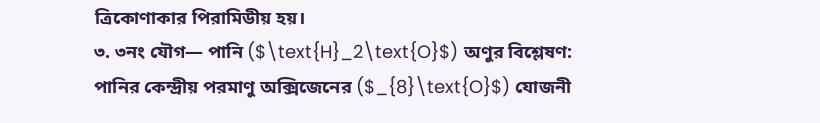ত্রিকোণাকার পিরামিডীয় হয়।
৩. ৩নং যৌগ— পানি ($\text{H}_2\text{O}$) অণুর বিশ্লেষণ:
পানির কেন্দ্রীয় পরমাণু অক্সিজেনের ($_{8}\text{O}$) যোজনী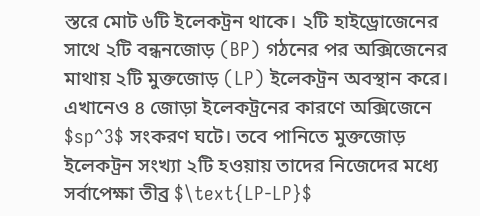স্তরে মোট ৬টি ইলেকট্রন থাকে। ২টি হাইড্রোজেনের সাথে ২টি বন্ধনজোড় (BP) গঠনের পর অক্সিজেনের মাথায় ২টি মুক্তজোড় (LP) ইলেকট্রন অবস্থান করে। এখানেও ৪ জোড়া ইলেকট্রনের কারণে অক্সিজেনে $sp^3$ সংকরণ ঘটে। তবে পানিতে মুক্তজোড় ইলেকট্রন সংখ্যা ২টি হওয়ায় তাদের নিজেদের মধ্যে সর্বাপেক্ষা তীব্র $\text{LP-LP}$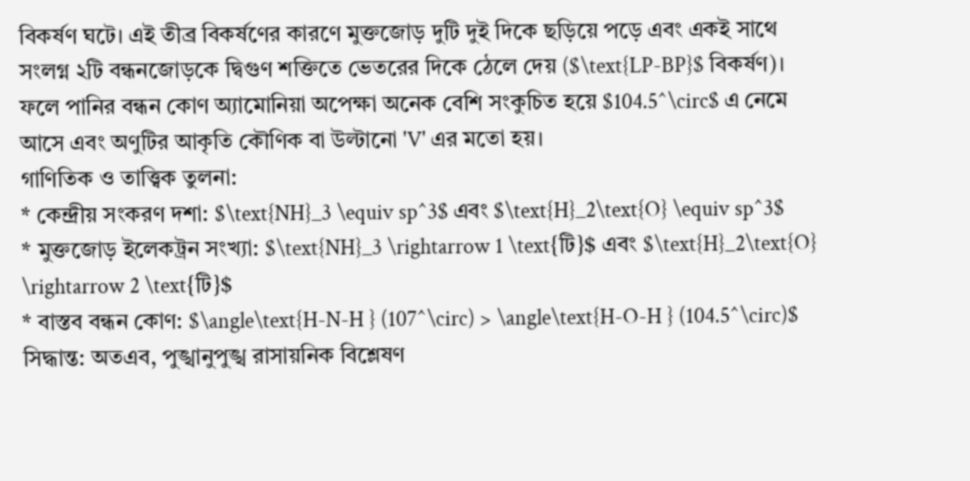বিকর্ষণ ঘটে। এই তীব্র বিকর্ষণের কারণে মুক্তজোড় দুটি দুই দিকে ছড়িয়ে পড়ে এবং একই সাথে সংলগ্ন ২টি বন্ধনজোড়কে দ্বিগুণ শক্তিতে ভেতরের দিকে ঠেলে দেয় ($\text{LP-BP}$ বিকর্ষণ)। ফলে পানির বন্ধন কোণ অ্যামোনিয়া অপেক্ষা অনেক বেশি সংকুচিত হয়ে $104.5^\circ$ এ নেমে আসে এবং অণুটির আকৃতি কৌণিক বা উল্টানো 'V' এর মতো হয়।
গাণিতিক ও তাত্ত্বিক তুলনা:
* কেন্দ্রীয় সংকরণ দশা: $\text{NH}_3 \equiv sp^3$ এবং $\text{H}_2\text{O} \equiv sp^3$
* মুক্তজোড় ইলেকট্রন সংখ্যা: $\text{NH}_3 \rightarrow 1 \text{টি}$ এবং $\text{H}_2\text{O} \rightarrow 2 \text{টি}$
* বাস্তব বন্ধন কোণ: $\angle\text{H-N-H } (107^\circ) > \angle\text{H-O-H } (104.5^\circ)$
সিদ্ধান্ত: অতএব, পুঙ্খানুপুঙ্খ রাসায়নিক বিশ্লেষণ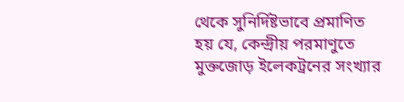থেকে সুনির্দিষ্টভাবে প্রমাণিত হয় যে, কেন্দ্রীয় পরমাণুতে মুক্তজোড় ইলেকট্রনের সংখ্যার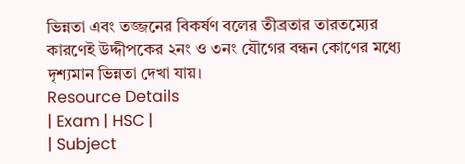ভিন্নতা এবং তজ্জনের বিকর্ষণ বলের তীব্রতার তারতম্যের কারণেই উদ্দীপকের ২নং ও ৩নং যৌগের বন্ধন কোণের মধ্যে দৃশ্যমান ভিন্নতা দেখা যায়।
Resource Details
| Exam | HSC |
| Subject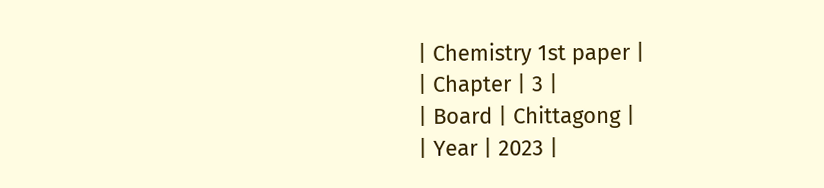| Chemistry 1st paper |
| Chapter | 3 |
| Board | Chittagong |
| Year | 2023 |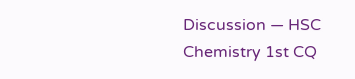Discussion — HSC Chemistry 1st CQ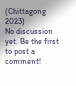(Chittagong 2023)
No discussion yet. Be the first to post a comment!